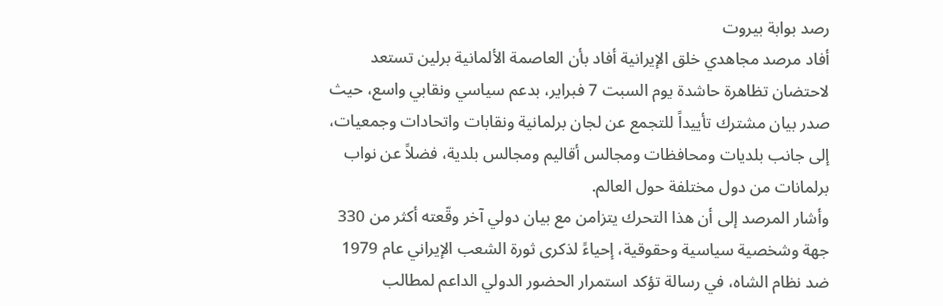رصد بوابة بيروت
أفاد مرصد مجاهدي خلق الإيرانية أفاد بأن العاصمة الألمانية برلين تستعد لاحتضان تظاهرة حاشدة يوم السبت 7 فبراير، بدعم سياسي ونقابي واسع، حيث صدر بيان مشترك تأييداً للتجمع عن لجان برلمانية ونقابات واتحادات وجمعيات، إلى جانب بلديات ومحافظات ومجالس أقاليم ومجالس بلدية، فضلاً عن نواب برلمانات من دول مختلفة حول العالم.
وأشار المرصد إلى أن هذا التحرك يتزامن مع بيان دولي آخر وقّعته أكثر من 330 جهة وشخصية سياسية وحقوقية، إحياءً لذكرى ثورة الشعب الإيراني عام 1979 ضد نظام الشاه، في رسالة تؤكد استمرار الحضور الدولي الداعم لمطالب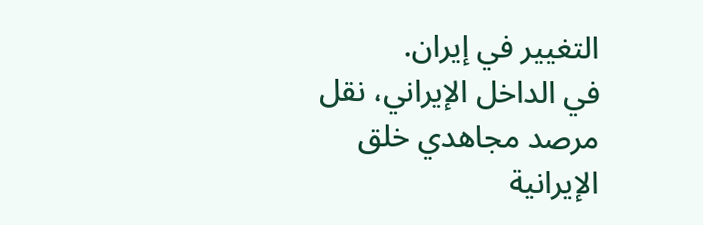التغيير في إيران.
في الداخل الإيراني، نقل مرصد مجاهدي خلق الإيرانية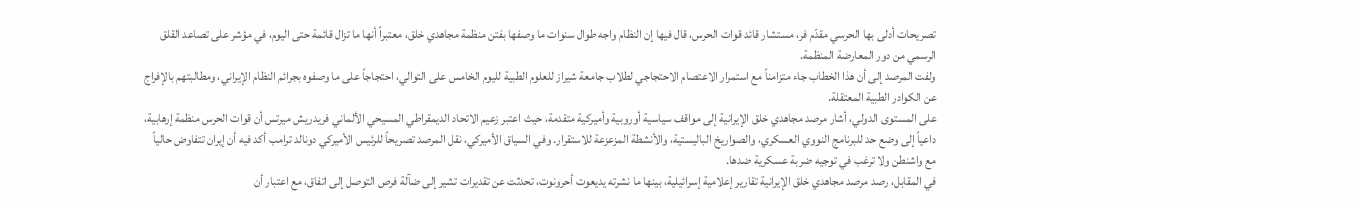تصريحات أدلى بها الحرسي مقدّم فر، مستشار قائد قوات الحرس، قال فيها إن النظام واجه طوال سنوات ما وصفها بفتن منظمة مجاهدي خلق، معتبراً أنها ما تزال قائمة حتى اليوم، في مؤشر على تصاعد القلق الرسمي من دور المعارضة المنظمة.
ولفت المرصد إلى أن هذا الخطاب جاء متزامناً مع استمرار الاعتصام الاحتجاجي لطلاب جامعة شيراز للعلوم الطبية لليوم الخامس على التوالي، احتجاجاً على ما وصفوه بجرائم النظام الإيراني، ومطالبتهم بالإفراج عن الكوادر الطبية المعتقلة.
على المستوى الدولي، أشار مرصد مجاهدي خلق الإيرانية إلى مواقف سياسية أوروبية وأميركية متقدمة، حيث اعتبر زعيم الاتحاد الديمقراطي المسيحي الألماني فريدريش ميرتس أن قوات الحرس منظمة إرهابية، داعياً إلى وضع حد للبرنامج النووي العسكري، والصواريخ الباليستية، والأنشطة المزعزعة للاستقرار. وفي السياق الأميركي، نقل المرصد تصريحاً للرئيس الأميركي دونالد ترامب أكد فيه أن إيران تتفاوض حالياً مع واشنطن ولا ترغب في توجيه ضربة عسكرية ضدها.
في المقابل، رصد مرصد مجاهدي خلق الإيرانية تقارير إعلامية إسرائيلية، بينها ما نشرته يديعوت أحرونوت، تحدثت عن تقديرات تشير إلى ضآلة فرص التوصل إلى اتفاق، مع اعتبار أن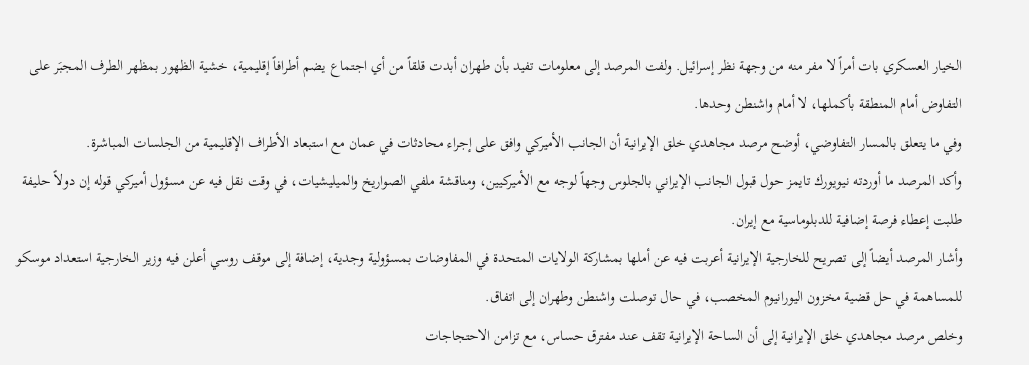الخيار العسكري بات أمراً لا مفر منه من وجهة نظر إسرائيل. ولفت المرصد إلى معلومات تفيد بأن طهران أبدت قلقاً من أي اجتماع يضم أطرافاً إقليمية، خشية الظهور بمظهر الطرف المجبَر على التفاوض أمام المنطقة بأكملها، لا أمام واشنطن وحدها.
وفي ما يتعلق بالمسار التفاوضي، أوضح مرصد مجاهدي خلق الإيرانية أن الجانب الأميركي وافق على إجراء محادثات في عمان مع استبعاد الأطراف الإقليمية من الجلسات المباشرة.
وأكد المرصد ما أوردته نيويورك تايمز حول قبول الجانب الإيراني بالجلوس وجهاً لوجه مع الأميركيين، ومناقشة ملفي الصواريخ والميليشيات، في وقت نقل فيه عن مسؤول أميركي قوله إن دولاً حليفة طلبت إعطاء فرصة إضافية للدبلوماسية مع إيران.
وأشار المرصد أيضاً إلى تصريح للخارجية الإيرانية أعربت فيه عن أملها بمشاركة الولايات المتحدة في المفاوضات بمسؤولية وجدية، إضافة إلى موقف روسي أعلن فيه وزير الخارجية استعداد موسكو للمساهمة في حل قضية مخزون اليورانيوم المخصب، في حال توصلت واشنطن وطهران إلى اتفاق.
وخلص مرصد مجاهدي خلق الإيرانية إلى أن الساحة الإيرانية تقف عند مفترق حساس، مع تزامن الاحتجاجات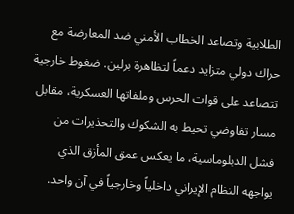الطلابية وتصاعد الخطاب الأمني ضد المعارضة مع حراك دولي متزايد دعماً لتظاهرة برلين. ضغوط خارجية تتصاعد على قوات الحرس وملفاتها العسكرية، مقابل مسار تفاوضي تحيط به الشكوك والتحذيرات من فشل الدبلوماسية، ما يعكس عمق المأزق الذي يواجهه النظام الإيراني داخلياً وخارجياً في آن واحد.